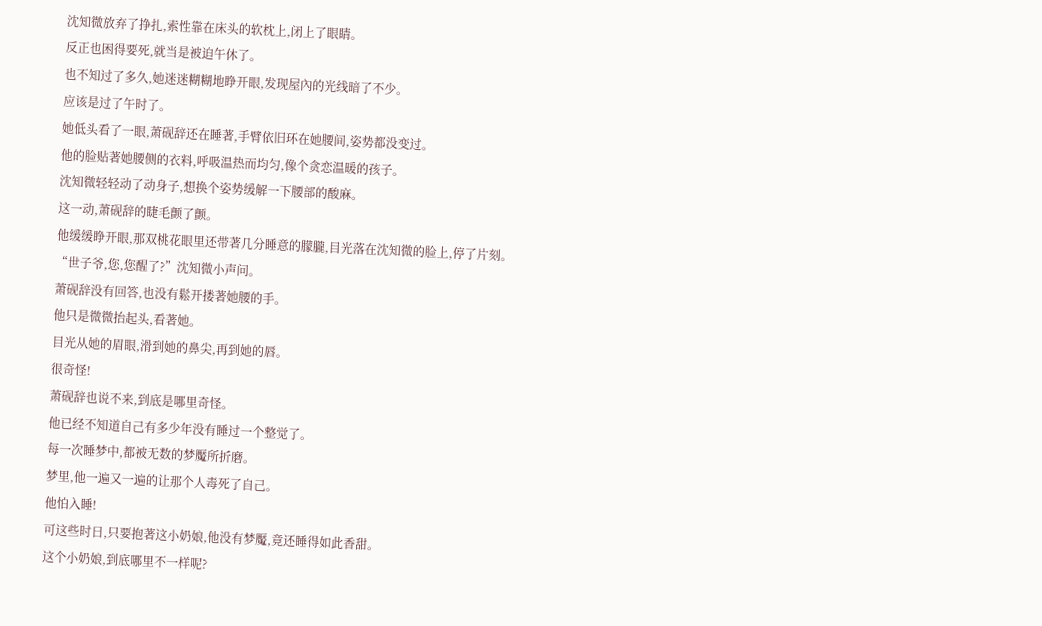沈知微放弃了挣扎,索性靠在床头的软枕上,闭上了眼睛。
反正也困得要死,就当是被迫午休了。
也不知过了多久,她迷迷糊糊地睁开眼,发现屋內的光线暗了不少。
应该是过了午时了。
她低头看了一眼,萧砚辞还在睡著,手臂依旧环在她腰间,姿势都没变过。
他的脸贴著她腰侧的衣料,呼吸温热而均匀,像个贪恋温暖的孩子。
沈知微轻轻动了动身子,想换个姿势缓解一下腰部的酸麻。
这一动,萧砚辞的睫毛颤了颤。
他缓缓睁开眼,那双桃花眼里还带著几分睡意的朦朧,目光落在沈知微的脸上,停了片刻。
“世子爷,您,您醒了?”沈知微小声问。
萧砚辞没有回答,也没有鬆开搂著她腰的手。
他只是微微抬起头,看著她。
目光从她的眉眼,滑到她的鼻尖,再到她的唇。
很奇怪!
萧砚辞也说不来,到底是哪里奇怪。
他已经不知道自己有多少年没有睡过一个整觉了。
每一次睡梦中,都被无数的梦魘所折磨。
梦里,他一遍又一遍的让那个人毒死了自己。
他怕入睡!
可这些时日,只要抱著这小奶娘,他没有梦魘,竟还睡得如此香甜。
这个小奶娘,到底哪里不一样呢?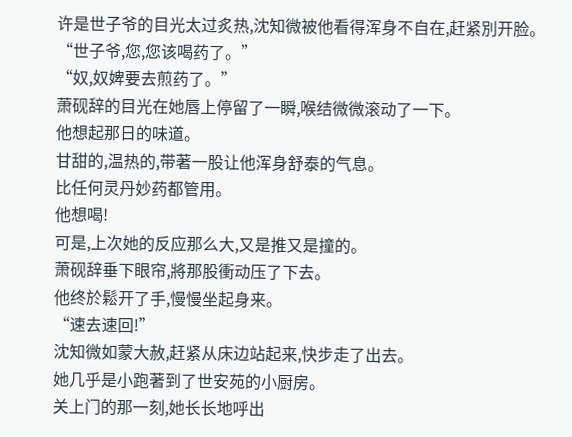许是世子爷的目光太过炙热,沈知微被他看得浑身不自在,赶紧別开脸。
“世子爷,您,您该喝药了。”
“奴,奴婢要去煎药了。”
萧砚辞的目光在她唇上停留了一瞬,喉结微微滚动了一下。
他想起那日的味道。
甘甜的,温热的,带著一股让他浑身舒泰的气息。
比任何灵丹妙药都管用。
他想喝!
可是,上次她的反应那么大,又是推又是撞的。
萧砚辞垂下眼帘,將那股衝动压了下去。
他终於鬆开了手,慢慢坐起身来。
“速去速回!”
沈知微如蒙大赦,赶紧从床边站起来,快步走了出去。
她几乎是小跑著到了世安苑的小厨房。
关上门的那一刻,她长长地呼出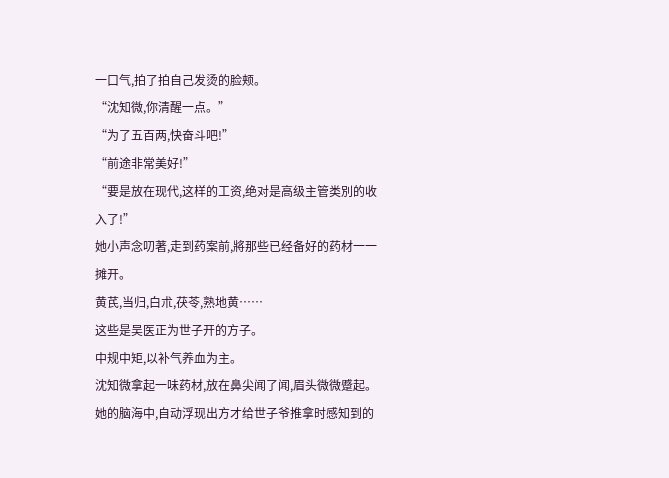一口气,拍了拍自己发烫的脸颊。
“沈知微,你清醒一点。”
“为了五百两,快奋斗吧!”
“前途非常美好!”
“要是放在现代,这样的工资,绝对是高级主管类別的收入了!”
她小声念叨著,走到药案前,將那些已经备好的药材一一摊开。
黄芪,当归,白朮,茯苓,熟地黄……
这些是吴医正为世子开的方子。
中规中矩,以补气养血为主。
沈知微拿起一味药材,放在鼻尖闻了闻,眉头微微蹙起。
她的脑海中,自动浮现出方才给世子爷推拿时感知到的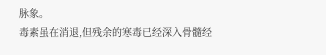脉象。
毒素虽在消退,但残余的寒毒已经深入骨髓经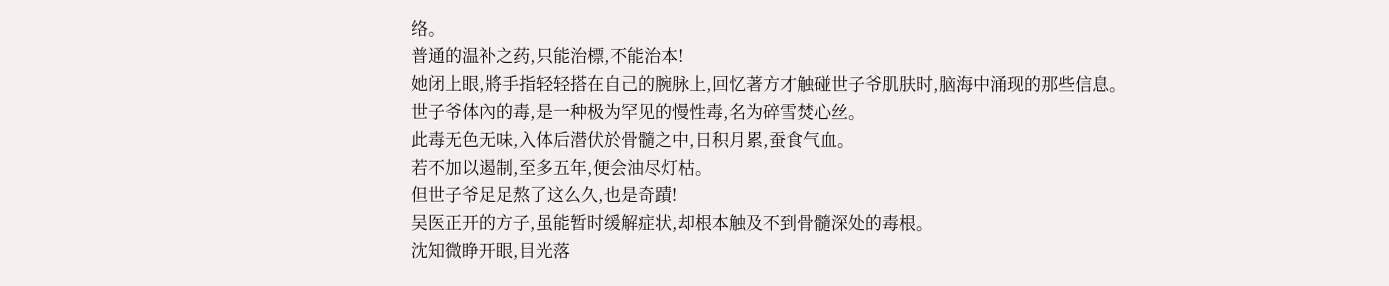络。
普通的温补之药,只能治標,不能治本!
她闭上眼,將手指轻轻搭在自己的腕脉上,回忆著方才触碰世子爷肌肤时,脑海中涌现的那些信息。
世子爷体內的毒,是一种极为罕见的慢性毒,名为碎雪焚心丝。
此毒无色无味,入体后潜伏於骨髓之中,日积月累,蚕食气血。
若不加以遏制,至多五年,便会油尽灯枯。
但世子爷足足熬了这么久,也是奇蹟!
吴医正开的方子,虽能暂时缓解症状,却根本触及不到骨髓深处的毒根。
沈知微睁开眼,目光落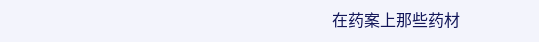在药案上那些药材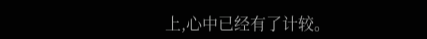上,心中已经有了计较。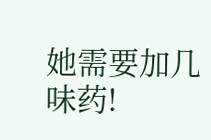她需要加几味药!